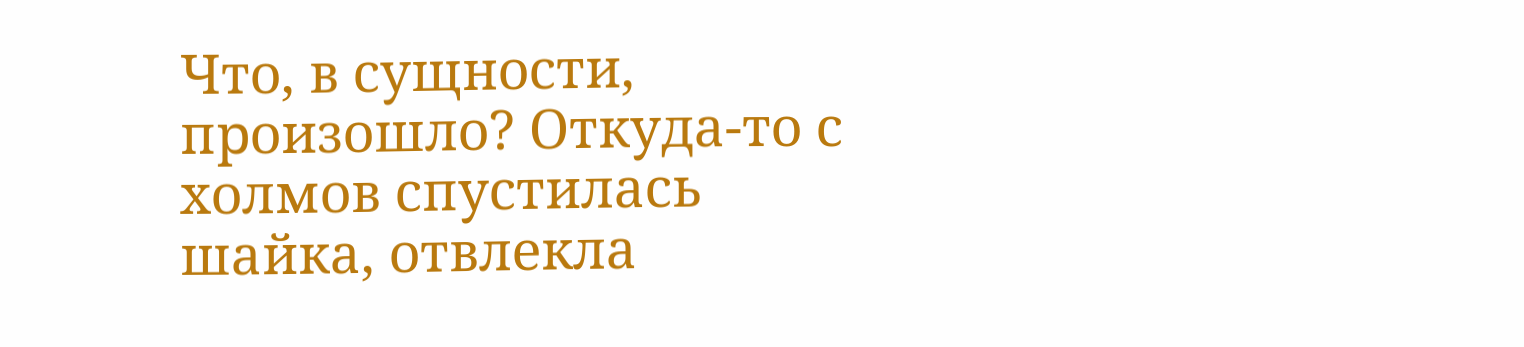Что, в сущности, произошло? Откуда-то с холмов спустилась шайка, отвлекла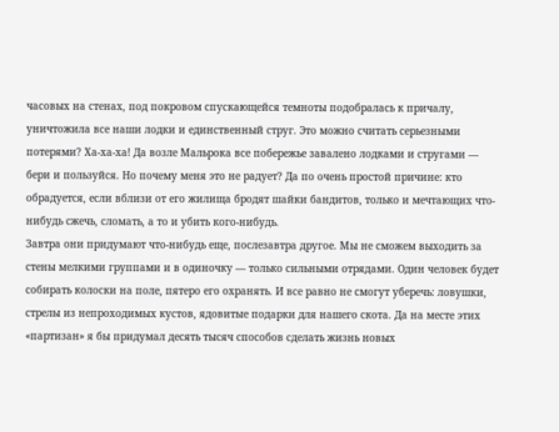часовых на стенах, под покровом спускающейся темноты подобралась к причалу, уничтожила все наши лодки и единственный струг. Это можно считать серьезными потерями? Ха-ха-ха! Да возле Мальрока все побережье завалено лодками и стругами — бери и пользуйся. Но почему меня это не радует? Да по очень простой причине: кто обрадуется, если вблизи от его жилища бродят шайки бандитов, только и мечтающих что-нибудь сжечь, сломать, а то и убить кого-нибудь.
Завтра они придумают что-нибудь еще, послезавтра другое. Мы не сможем выходить за стены мелкими группами и в одиночку — только сильными отрядами. Один человек будет собирать колоски на поле, пятеро его охранять. И все равно не смогут уберечь: ловушки, стрелы из непроходимых кустов, ядовитые подарки для нашего скота. Да на месте этих «партизан» я бы придумал десять тысяч способов сделать жизнь новых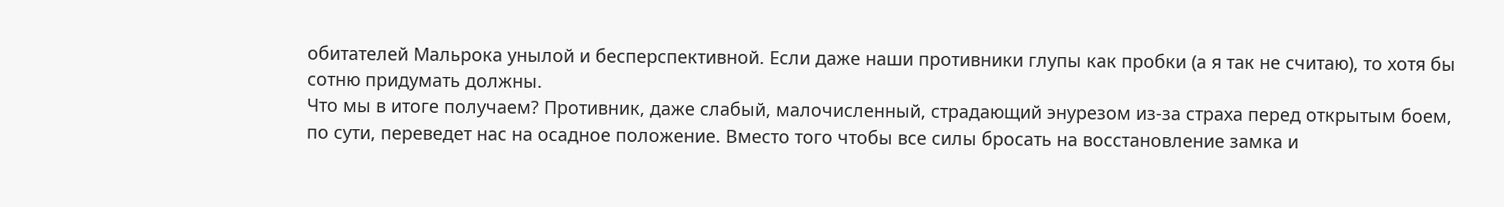обитателей Мальрока унылой и бесперспективной. Если даже наши противники глупы как пробки (а я так не считаю), то хотя бы сотню придумать должны.
Что мы в итоге получаем? Противник, даже слабый, малочисленный, страдающий энурезом из-за страха перед открытым боем, по сути, переведет нас на осадное положение. Вместо того чтобы все силы бросать на восстановление замка и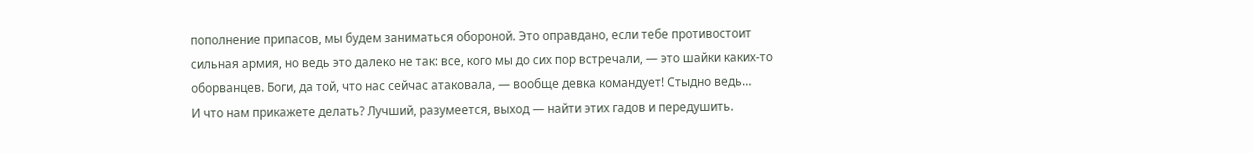пополнение припасов, мы будем заниматься обороной. Это оправдано, если тебе противостоит сильная армия, но ведь это далеко не так: все, кого мы до сих пор встречали, — это шайки каких-то оборванцев. Боги, да той, что нас сейчас атаковала, — вообще девка командует! Стыдно ведь…
И что нам прикажете делать? Лучший, разумеется, выход — найти этих гадов и передушить.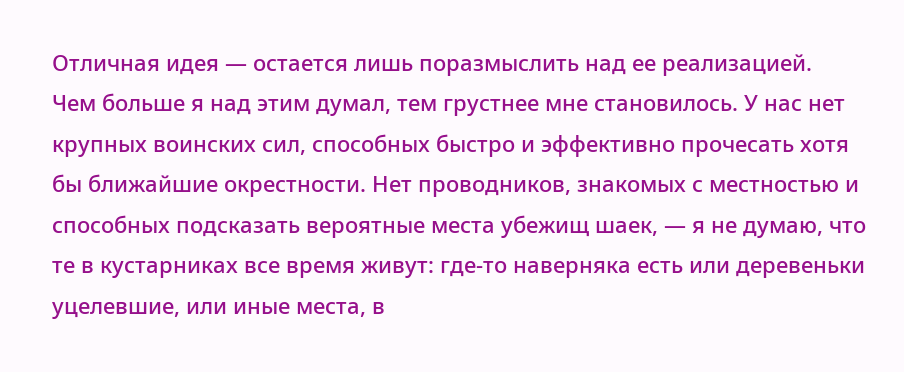Отличная идея — остается лишь поразмыслить над ее реализацией.
Чем больше я над этим думал, тем грустнее мне становилось. У нас нет крупных воинских сил, способных быстро и эффективно прочесать хотя бы ближайшие окрестности. Нет проводников, знакомых с местностью и способных подсказать вероятные места убежищ шаек, — я не думаю, что те в кустарниках все время живут: где-то наверняка есть или деревеньки уцелевшие, или иные места, в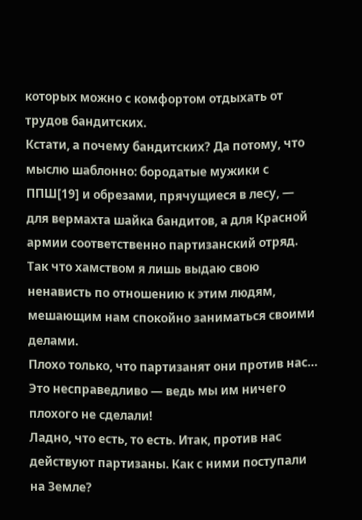которых можно с комфортом отдыхать от трудов бандитских.
Кстати, а почему бандитских? Да потому, что мыслю шаблонно: бородатые мужики с ППШ[19] и обрезами, прячущиеся в лесу, — для вермахта шайка бандитов, а для Красной армии соответственно партизанский отряд. Так что хамством я лишь выдаю свою ненависть по отношению к этим людям, мешающим нам спокойно заниматься своими делами.
Плохо только, что партизанят они против нас… Это несправедливо — ведь мы им ничего плохого не сделали!
Ладно, что есть, то есть. Итак, против нас действуют партизаны. Как с ними поступали на Земле?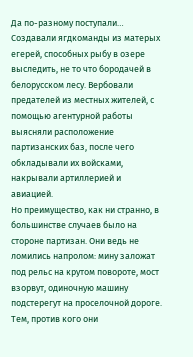Да по-разному поступали…
Создавали ягдкоманды из матерых егерей, способных рыбу в озере выследить, не то что бородачей в белорусском лесу. Вербовали предателей из местных жителей, с помощью агентурной работы выясняли расположение партизанских баз, после чего обкладывали их войсками, накрывали артиллерией и авиацией.
Но преимущество, как ни странно, в большинстве случаев было на стороне партизан. Они ведь не ломились напролом: мину заложат под рельс на крутом повороте, мост взорвут, одиночную машину подстерегут на проселочной дороге. Тем, против кого они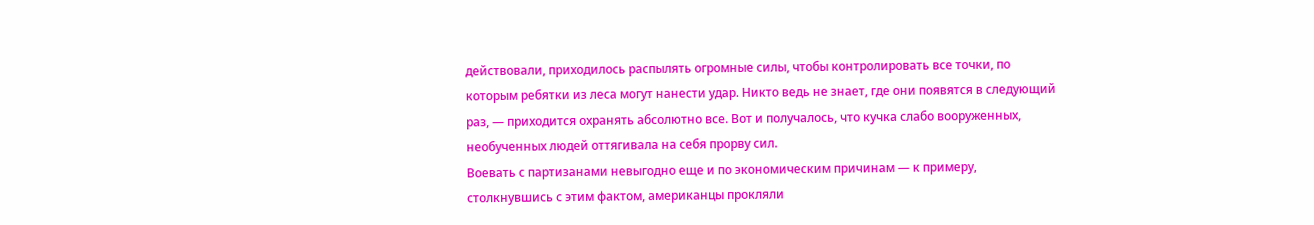действовали, приходилось распылять огромные силы, чтобы контролировать все точки, по которым ребятки из леса могут нанести удар. Никто ведь не знает, где они появятся в следующий раз, — приходится охранять абсолютно все. Вот и получалось, что кучка слабо вооруженных, необученных людей оттягивала на себя прорву сил.
Воевать с партизанами невыгодно еще и по экономическим причинам — к примеру, столкнувшись с этим фактом, американцы прокляли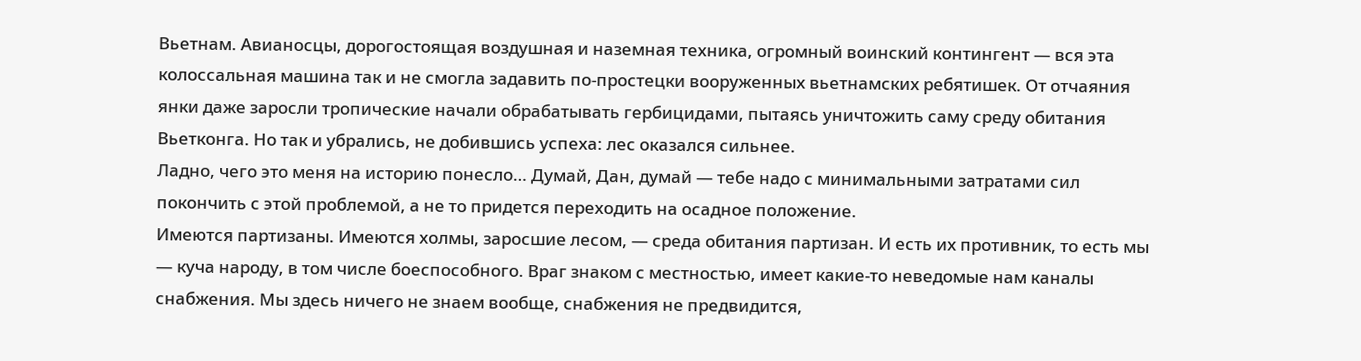Вьетнам. Авианосцы, дорогостоящая воздушная и наземная техника, огромный воинский контингент — вся эта колоссальная машина так и не смогла задавить по-простецки вооруженных вьетнамских ребятишек. От отчаяния янки даже заросли тропические начали обрабатывать гербицидами, пытаясь уничтожить саму среду обитания Вьетконга. Но так и убрались, не добившись успеха: лес оказался сильнее.
Ладно, чего это меня на историю понесло… Думай, Дан, думай — тебе надо с минимальными затратами сил покончить с этой проблемой, а не то придется переходить на осадное положение.
Имеются партизаны. Имеются холмы, заросшие лесом, — среда обитания партизан. И есть их противник, то есть мы — куча народу, в том числе боеспособного. Враг знаком с местностью, имеет какие-то неведомые нам каналы снабжения. Мы здесь ничего не знаем вообще, снабжения не предвидится,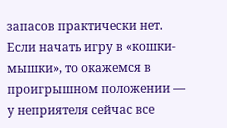запасов практически нет. Если начать игру в «кошки-мышки», то окажемся в проигрышном положении — у неприятеля сейчас все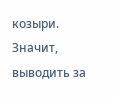козыри. Значит, выводить за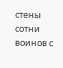стены сотни воинов с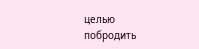целью побродить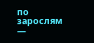по зарослям —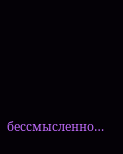бессмысленно…